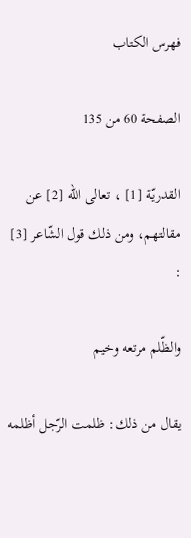فهرس الكتاب

الصفحة 60 من 135

القدريّة [1] ، تعالى الله [2] عن مقالتهم، ومن ذلك قول الشّاعر [3] :

والظّلم مرتعه وخيم

يقال من ذلك: ظلمت الرّجل أظلمه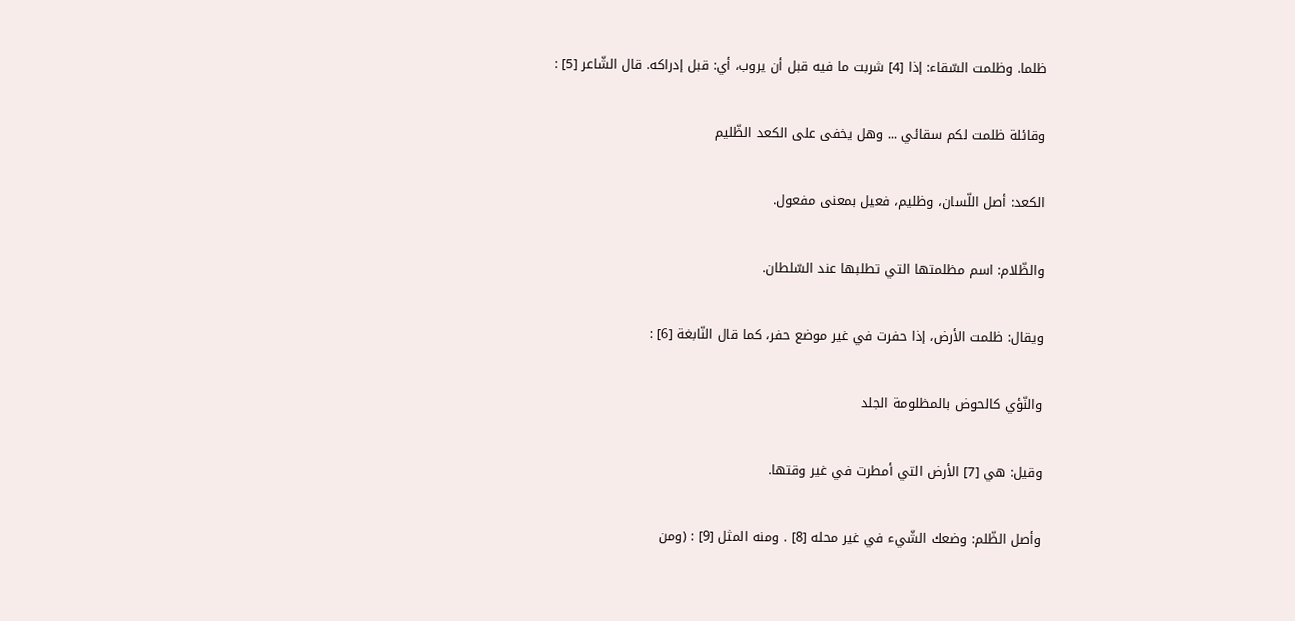ظلما. وظلمت السّقاء: إذا [4] شربت ما فيه قبل أن يروب، أي: قبل إدراكه. قال الشّاعر [5] :

وقائلة ظلمت لكم سقائي ... وهل يخفى على الكعد الظّليم

الكعد: أصل اللّسان، وظليم، فعيل بمعنى مفعول.

والظّلام: اسم مظلمتها التي تطلبها عند السّلطان.

ويقال: ظلمت الأرض، إذا حفرت في غير موضع حفر، كما قال النّابغة [6] :

والنّؤي كالحوض بالمظلومة الجلد

وقيل: هي [7] الأرض التي أمطرت في غير وقتها.

وأصل الظّلم: وضعك الشّيء في غير محله [8] . ومنه المثل [9] : (ومن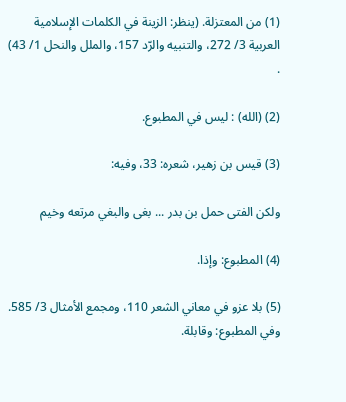(1) من المعتزلة. (ينظر: الزينة في الكلمات الإسلامية العربية 3/ 272، والتنبيه والرّد 157، والملل والنحل 1/ 43) .

(2) (الله) : ليس في المطبوع.

(3) قيس بن زهير، شعره: 33، وفيه:

ولكن الفتى حمل بن بدر ... بغى والبغي مرتعه وخيم

(4) المطبوع: وإذا.

(5) بلا عزو في معاني الشعر 110، ومجمع الأمثال 3/ 585. وفي المطبوع: وقابلة.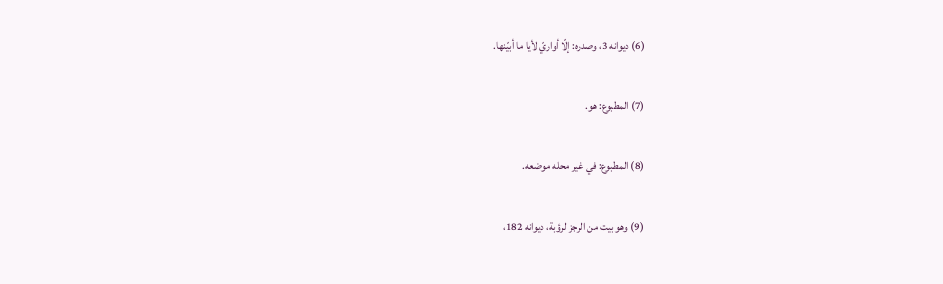(6) ديوانه 3، وصدره: إلّا أواريّ لأيا ما أبيّنها.

(7) المطبوع: هو.

(8) المطبوع: في غير محله موضعه.

(9) وهو بيت من الرجز لرؤبة، ديوانه 182،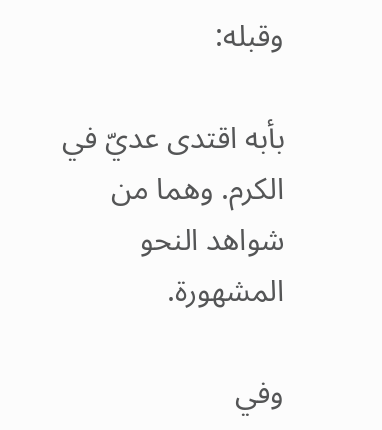وقبله:

بأبه اقتدى عديّ في الكرم. وهما من شواهد النحو المشهورة.

وفي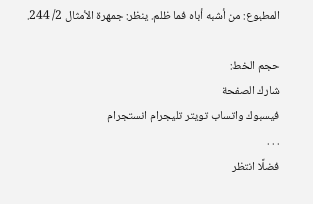المطبوع: من أشبه أباه فما ظلم. ينظر: جمهرة الأمثال 2/ 244.

حجم الخط:
شارك الصفحة
فيسبوك واتساب تويتر تليجرام انستجرام
. . .
فضلًا انتظر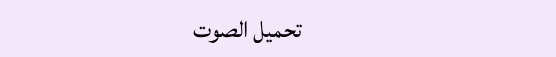تحميل الصوت